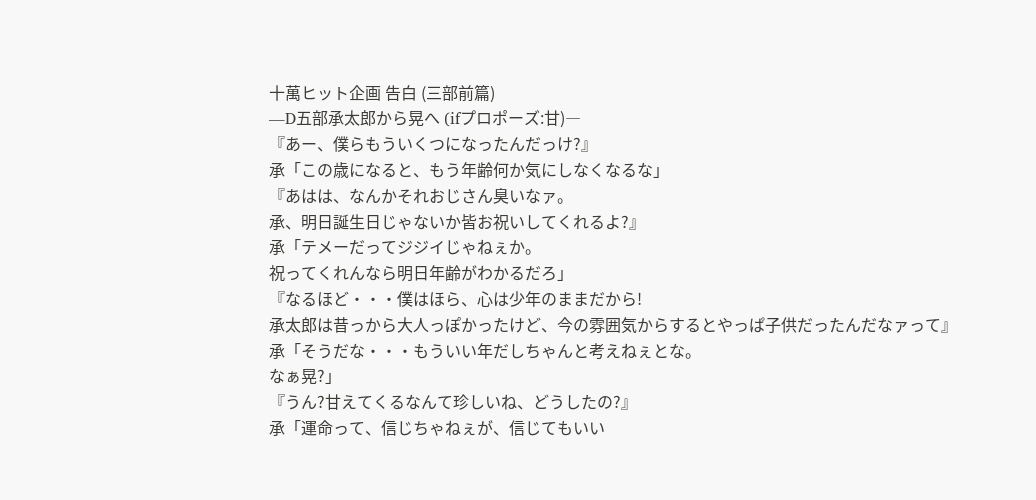十萬ヒット企画 告白 (三部前篇)
―D五部承太郎から晃へ (ifプロポーズ:甘)―
『あー、僕らもういくつになったんだっけ?』
承「この歳になると、もう年齢何か気にしなくなるな」
『あはは、なんかそれおじさん臭いなァ。
承、明日誕生日じゃないか皆お祝いしてくれるよ?』
承「テメーだってジジイじゃねぇか。
祝ってくれんなら明日年齢がわかるだろ」
『なるほど・・・僕はほら、心は少年のままだから!
承太郎は昔っから大人っぽかったけど、今の雰囲気からするとやっぱ子供だったんだなァって』
承「そうだな・・・もういい年だしちゃんと考えねぇとな。
なぁ晃?」
『うん?甘えてくるなんて珍しいね、どうしたの?』
承「運命って、信じちゃねぇが、信じてもいい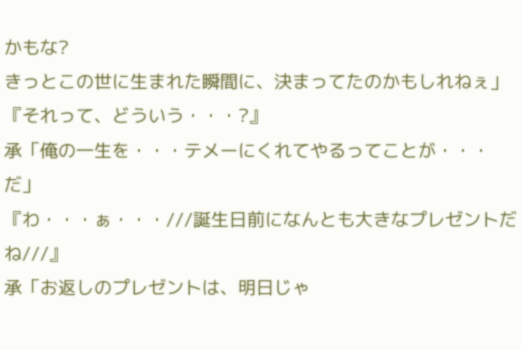かもな?
きっとこの世に生まれた瞬間に、決まってたのかもしれねぇ」
『それって、どういう・・・?』
承「俺の一生を・・・テメーにくれてやるってことが・・・だ」
『わ・・・ぁ・・・///誕生日前になんとも大きなプレゼントだね///』
承「お返しのプレゼントは、明日じゃ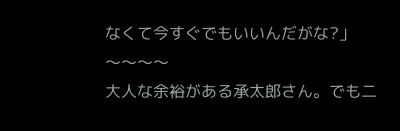なくて今すぐでもいいんだがな?」
〜〜〜〜
大人な余裕がある承太郎さん。でも二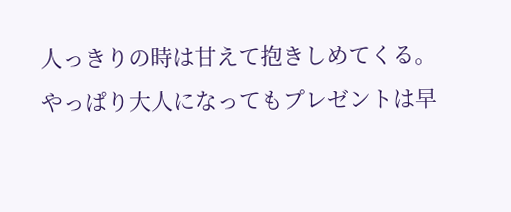人っきりの時は甘えて抱きしめてくる。
やっぱり大人になってもプレゼントは早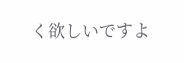く欲しいですよ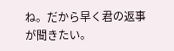ね。だから早く君の返事が聞きたい。